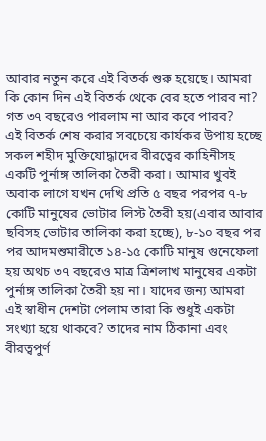আবার নতুন করে এই বিতর্ক শুরু হয়েছে। আমরা কি কোন দিন এই বিতর্ক থেকে বের হতে পারব না? গত ৩৭ বছরেও পারলাম না আর কবে পারব?
এই বিতর্ক শেষ করার সবচেয়ে কার্যকর উপায় হচ্ছে সকল শহীদ মুক্তিযোদ্ধাদের বীরত্বের কাহিনীসহ একটি পুর্নাঙ্গ তালিকা তৈরী করা। আমার খুবই অবাক লাগে যখন দেখি প্রতি ৫ বছর পরপর ৭-৮ কোটি মানুষের ভোটার লিস্ট তৈরী হয়(এবার আবার ছবিসহ ভোটার তালিকা করা হচ্ছে), ৮-১০ বছর পর পর আদমশুমারীতে ১৪-১৫ কোটি মানুষ গুনেফেলা হয় অথচ ৩৭ বছরেও মাত্র ত্রিশলাখ মানুষের একটা পুর্নাঙ্গ তালিকা তৈরী হয় না। যাদের জন্য আমরা এই স্বাধীন দেশটা পেলাম তারা কি শুধুই একটা সংখ্যা হয়ে থাকবে? তাদের নাম ঠিকানা এবং বীরত্বপুর্ণ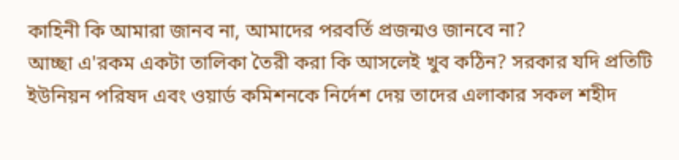কাহিনী কি আমারা জানব না, আমাদের পরবর্তি প্রজন্মও জানবে না?
আচ্ছা এ'রকম একটা তালিকা তৈরী করা কি আসলেই খুব কঠিন? সরকার যদি প্রতিটি ইউনিয়ন পরিষদ এবং ওয়ার্ড কমিশনকে নির্দেশ দেয় তাদের এলাকার সকল শহীদ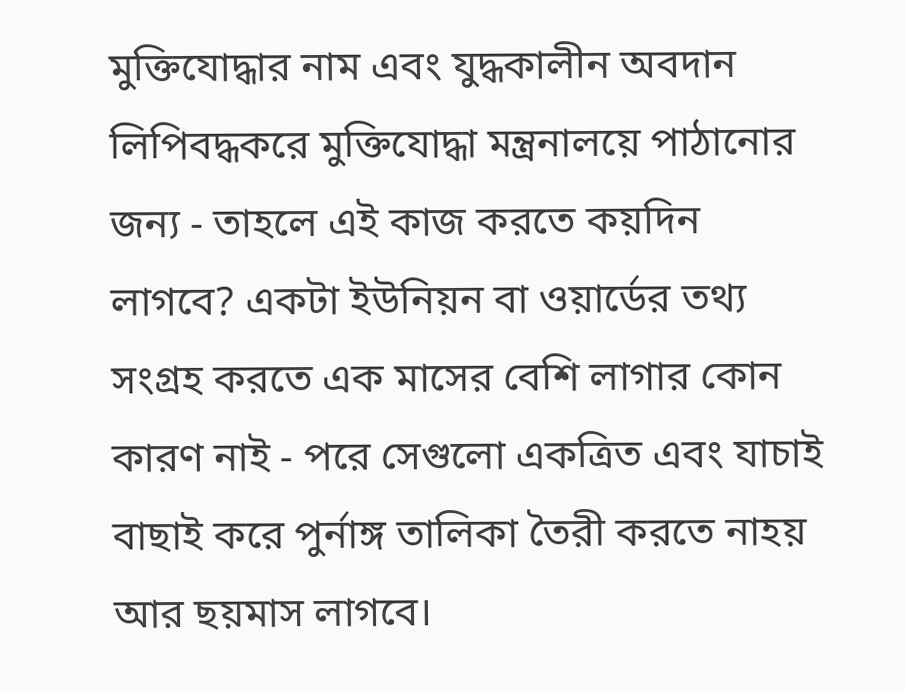মুক্তিযোদ্ধার নাম এবং যুদ্ধকালীন অবদান লিপিবদ্ধকরে মুক্তিযোদ্ধা মন্ত্রনালয়ে পাঠানোর জন্য - তাহলে এই কাজ করতে কয়দিন লাগবে? একটা ইউনিয়ন বা ওয়ার্ডের তথ্য সংগ্রহ করতে এক মাসের বেশি লাগার কোন কারণ নাই - পরে সেগুলো একত্রিত এবং যাচাই বাছাই করে পুর্নাঙ্গ তালিকা তৈরী করতে নাহয় আর ছয়মাস লাগবে।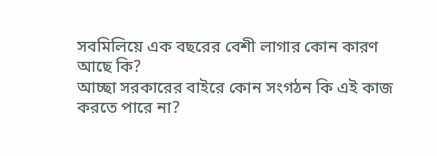সবমিলিয়ে এক বছরের বেশী লাগার কোন কারণ আছে কি?
আচ্ছা সরকারের বাইরে কোন সংগঠন কি এই কাজ করতে পারে না?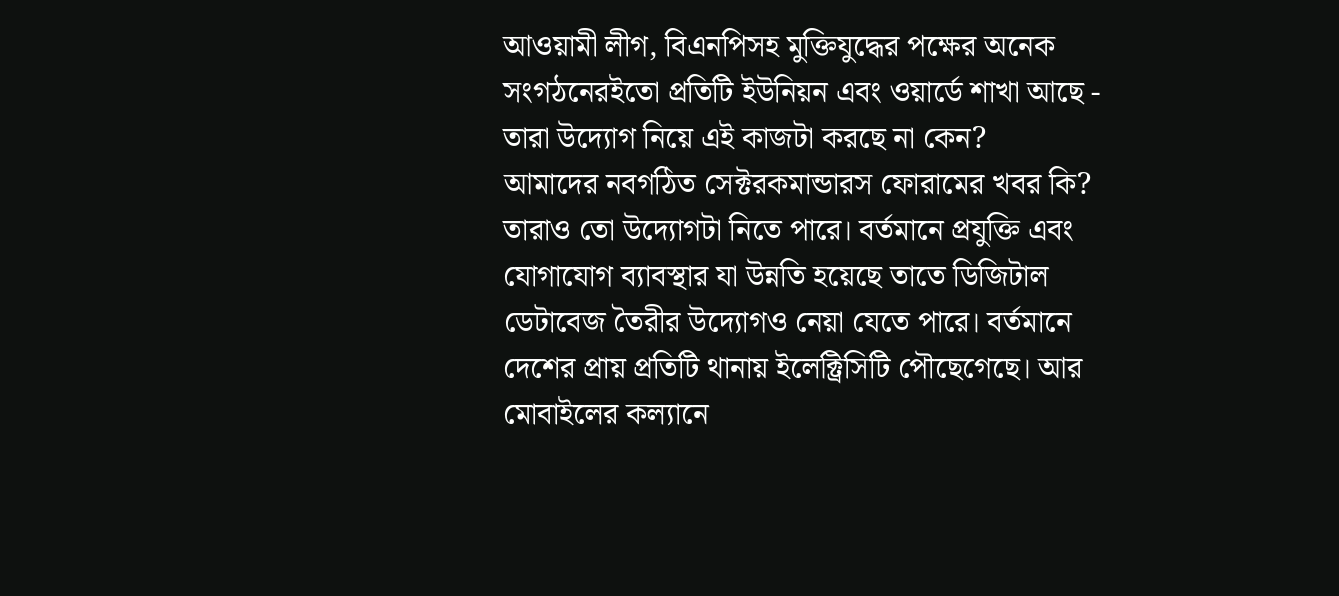আওয়ামী লীগ, বিএনপিসহ মুক্তিযুদ্ধের পক্ষের অনেক সংগঠনেরইতো প্রতিটি ইউনিয়ন এবং ওয়ার্ডে শাখা আছে - তারা উদ্যোগ নিয়ে এই কাজটা করছে না কেন?
আমাদের নবগঠিত সেক্টরকমান্ডারস ফোরামের খবর কি? তারাও তো উদ্যোগটা নিতে পারে। বর্তমানে প্রযুক্তি এবং যোগাযোগ ব্যাবস্থার যা উন্নতি হয়েছে তাতে ডিজিটাল ডেটাবেজ তৈরীর উদ্যোগও নেয়া যেতে পারে। বর্তমানে দেশের প্রায় প্রতিটি থানায় ইলেক্ট্রিসিটি পৌছেগেছে। আর মোবাইলের কল্যানে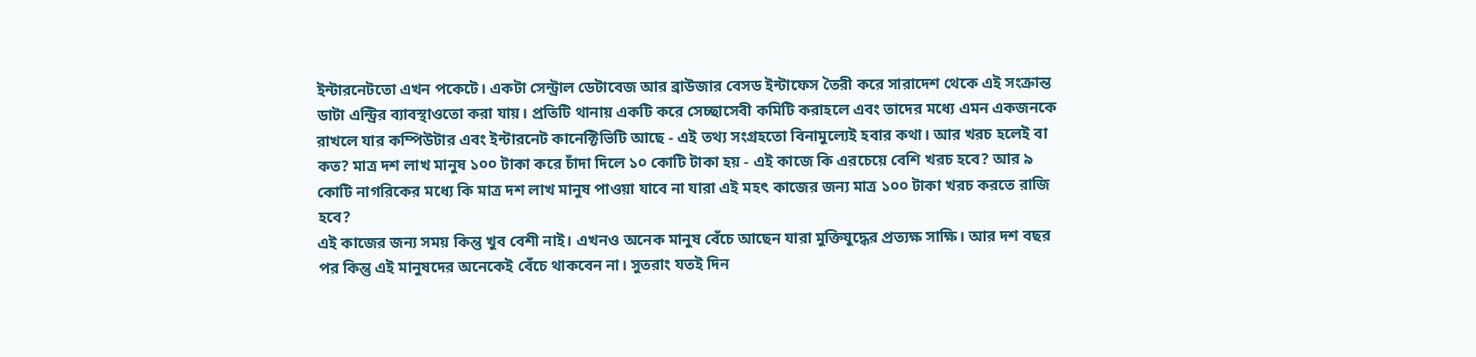ইন্টারনেটতো এখন পকেটে। একটা সেন্ট্রাল ডেটাবেজ আর ব্রাউজার বেসড ইন্টাফেস তৈরী করে সারাদেশ থেকে এই সংক্রান্ত ডাটা এন্ট্রির ব্যাবস্থাওতো করা যায়। প্রতিটি থানায় একটি করে সেচ্ছাসেবী কমিটি করাহলে এবং তাদের মধ্যে এমন একজনকে রাখলে যার কম্পিউটার এবং ইন্টারনেট কানেক্টিভিটি আছে - এই তথ্য সংগ্রহতো বিনামুল্যেই হবার কথা। আর খরচ হলেই বা কত? মাত্র দশ লাখ মানুষ ১০০ টাকা করে চাঁদা দিলে ১০ কোটি টাকা হয় - এই কাজে কি এরচেয়ে বেশি খরচ হবে? আর ৯ কোটি নাগরিকের মধ্যে কি মাত্র দশ লাখ মানুষ পাওয়া যাবে না যারা এই মহৎ কাজের জন্য মাত্র ১০০ টাকা খরচ করতে রাজি হবে?
এই কাজের জন্য সময় কিন্তু খুব বেশী নাই। এখনও অনেক মানুষ বেঁচে আছেন যারা মুক্তিযুদ্ধের প্রত্যক্ষ সাক্ষি। আর দশ বছর পর কিন্তু এই মানুষদের অনেকেই বেঁচে থাকবেন না। সুতরাং যতই দিন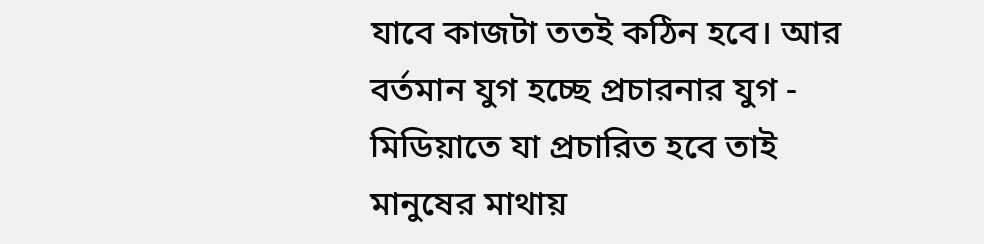যাবে কাজটা ততই কঠিন হবে। আর বর্তমান যুগ হচ্ছে প্রচারনার যুগ - মিডিয়াতে যা প্রচারিত হবে তাই মানুষের মাথায়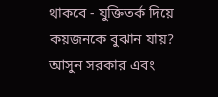থাকবে - যুক্তিতর্ক দিয়ে কয়জনকে বুঝান যায়?
আসুন সরকার এবং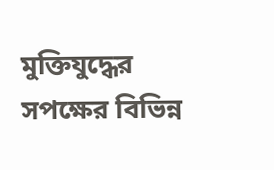মুক্তিযুদ্ধের সপক্ষের বিভিন্ন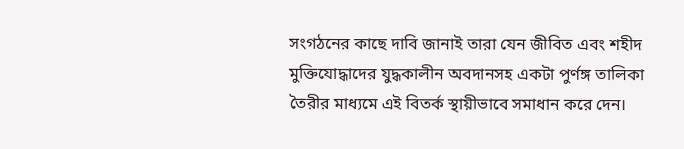সংগঠনের কাছে দাবি জানাই তারা যেন জীবিত এবং শহীদ মুক্তিযোদ্ধাদের যুদ্ধকালীন অবদানসহ একটা পুর্ণঙ্গ তালিকা তৈরীর মাধ্যমে এই বিতর্ক স্থায়ীভাবে সমাধান করে দেন।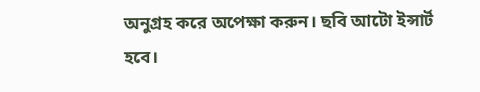অনুগ্রহ করে অপেক্ষা করুন। ছবি আটো ইন্সার্ট হবে।